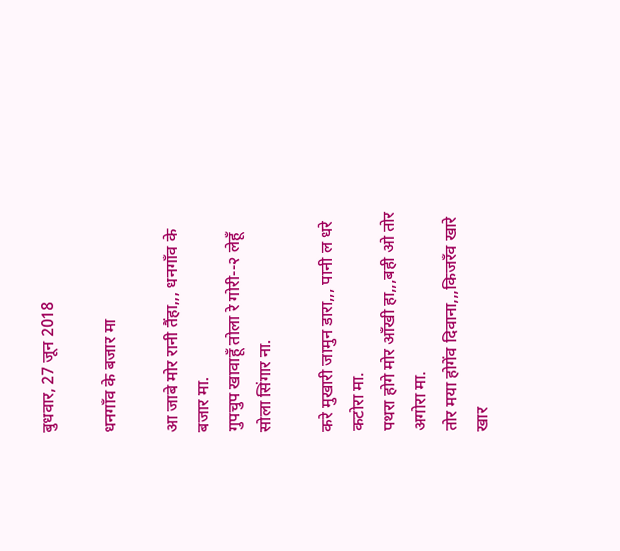बुधवार, 27 जून 2018

धनगाँव के बजार मा

आ जाबे मोर रानी तैंहा,,, धनगाँव के बजार मा.
गुपचुप खावाहूँ तोला रे गोरी--२ लेहूँ सोला सिंगार ना.

करे मुखारी जामुन डारा,,, पानी ल धरे कटोरा मा.
पथरा होगे मोर आँखी हा,,,बही ओ तोर अगोरा मा.
तोर मया होगेंव दिवाना,,,किजरँव खारे खार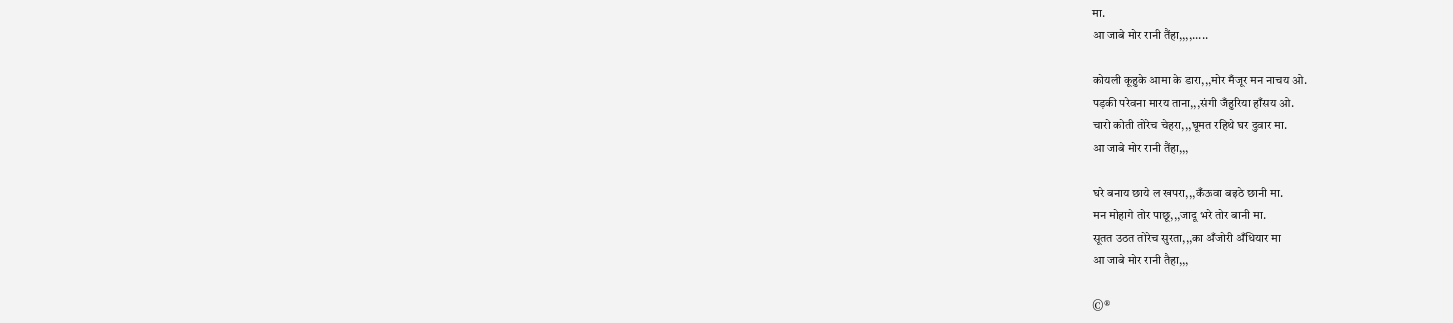मा.
आ जाबे मोर रानी तैंहा,,,,.....

कोयली कूहुके आमा के डारा,,,मोर मँजूर मन नाचय ओ.
पड़की परेवना मारय ताना,,,संगी जँहुरिया हाँसय ओ.
चारो कोती तोरेच चेहरा,,,घूमत रहिथे घर दुवार मा.
आ जाबे मोर रानी तैंहा,,,

घरे बनाय छाये ल खपरा,,,कँऊवा बइठे छानी मा.
मन मोहागे तोर पाछू,,,जादू भरे तोर बानी मा.
सूतत उठत तोरेच सुरता,,,का अँजोरी अँधियार मा
आ जाबे मोर रानी तैहा,,,

©®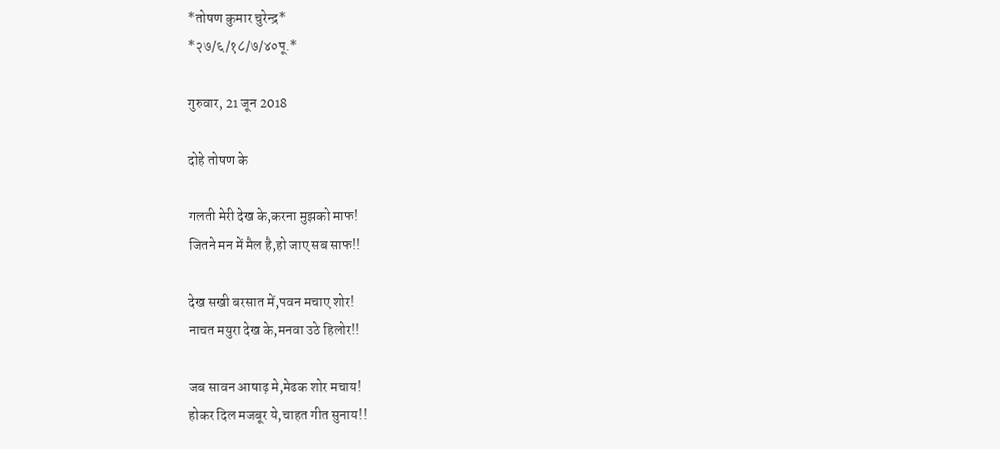*तोषण कुमार चुरेन्द्र*
*२७/६/१८/७/४०पू.*

गुरुवार, 21 जून 2018

दोहे तोषण के

गलती मेरी देख के,करना मुझको माफ!
जितने मन में मैल है,हो जाए सब साफ!!

देख सखी बरसात में,पवन मचाए शोर!
नाचत मयुरा देख के,मनवा उठे हिलोर!!

जब सावन आषाढ़ मे,मेढक शोर मचाय!
होकर दिल मजबूर ये,चाहत गीत सुनाय!!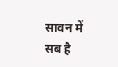सावन में सब है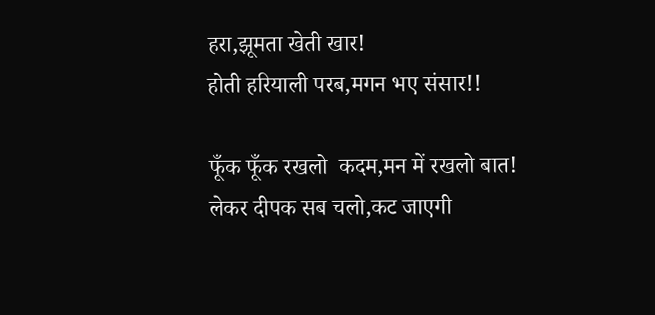हरा,झूमता खेती खार!
होती हरियाली परब,मगन भए संसार!!

फूँक फूँक रखलो  कदम,मन में रखलो बात!
लेकर दीपक सब चलो,कट जाएगी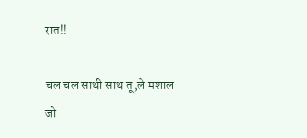रात!!

चल चल साथी साथ तू,ले मशाल जो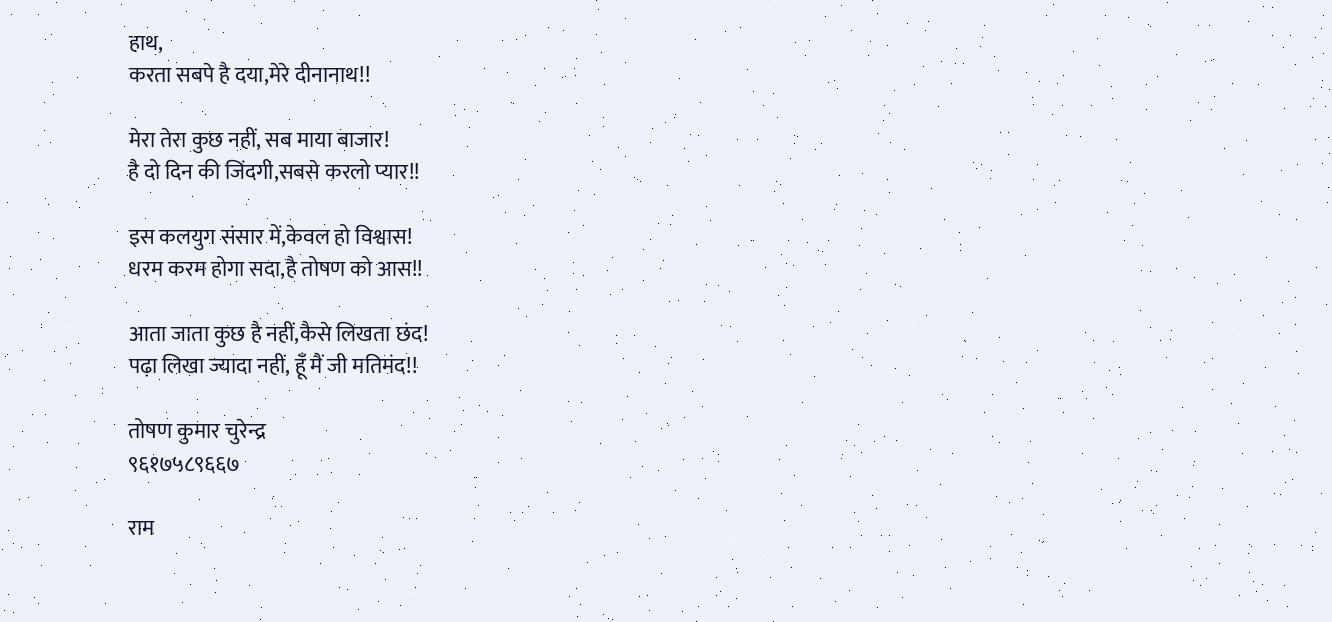हाथ,
करता सबपे है दया,मेरे दीनानाथ!!

मेरा तेरा कुछ नहीं, सब माया बाजार!
है दो दिन की जिंदगी,सबसे करलो प्यार!!

इस कलयुग संसार में,केवल हो विश्वास!
धरम करम होगा सदा,है तोषण को आस!!

आता जाता कुछ है नहीं,कैसे लिखता छंद!
पढ़ा लिखा ज्यादा नहीं, हूँ मैं जी मतिमंद!!

तोषण कुमार चुरेन्द्र
९६१७५८९६६७

राम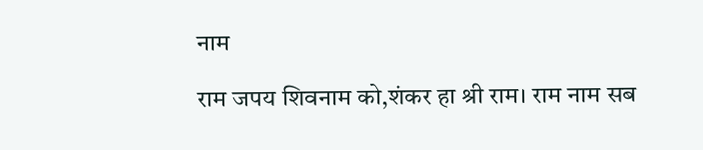नाम

राम जपय शिवनाम को,शंकर हा श्री राम। राम नाम सब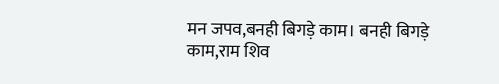मन जपव,बनही बिगड़े काम। बनही बिगड़े काम,राम शिव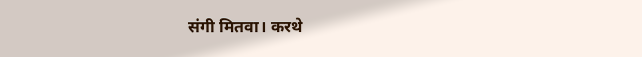संगी मितवा। करथे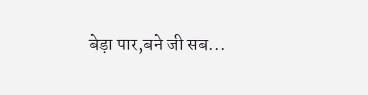बेड़ा पार,बने जी सब...